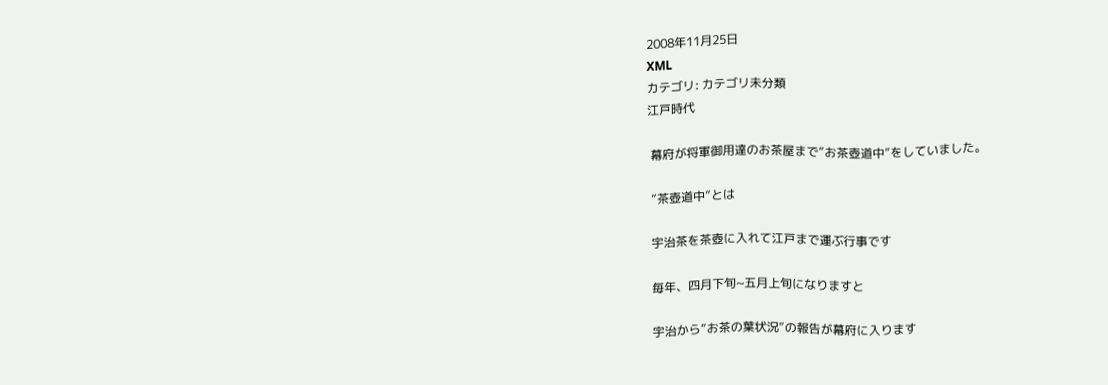2008年11月25日
XML
カテゴリ: カテゴリ未分類
江戸時代

 幕府が将軍御用達のお茶屋まで”お茶壺道中”をしていました。

 ”茶壺道中”とは

 宇治茶を茶壺に入れて江戸まで運ぶ行事です

 毎年、四月下旬~五月上旬になりますと

 宇治から”お茶の葉状況”の報告が幕府に入ります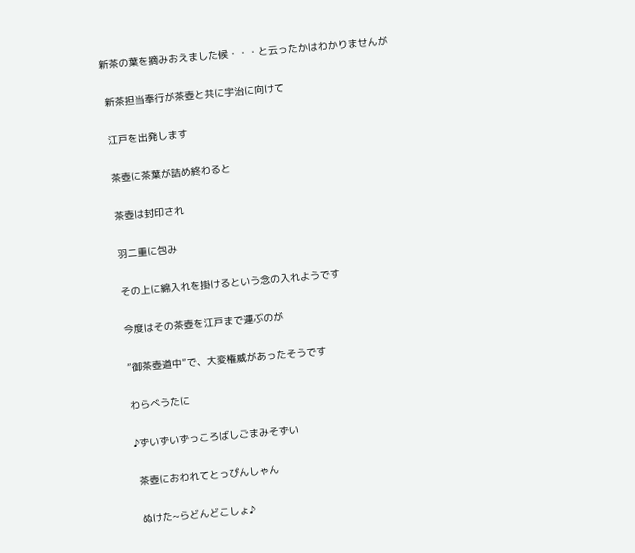新茶の葉を摘みおえました候・・・と云ったかはわかりませんが

 新茶担当奉行が茶壺と共に宇治に向けて

 江戸を出発します

 茶壺に茶葉が詰め終わると

 茶壺は封印され

 羽二重に包み

 その上に綿入れを掛けるという念の入れようです

 今度はその茶壺を江戸まで運ぶのが

 ”御茶壺道中”で、大変権威があったそうです

 わらべうたに

 ♪ずいずいずっころばしごまみそずい

  茶壺におわれてとっぴんしゃん

  ぬけた~らどんどこしょ♪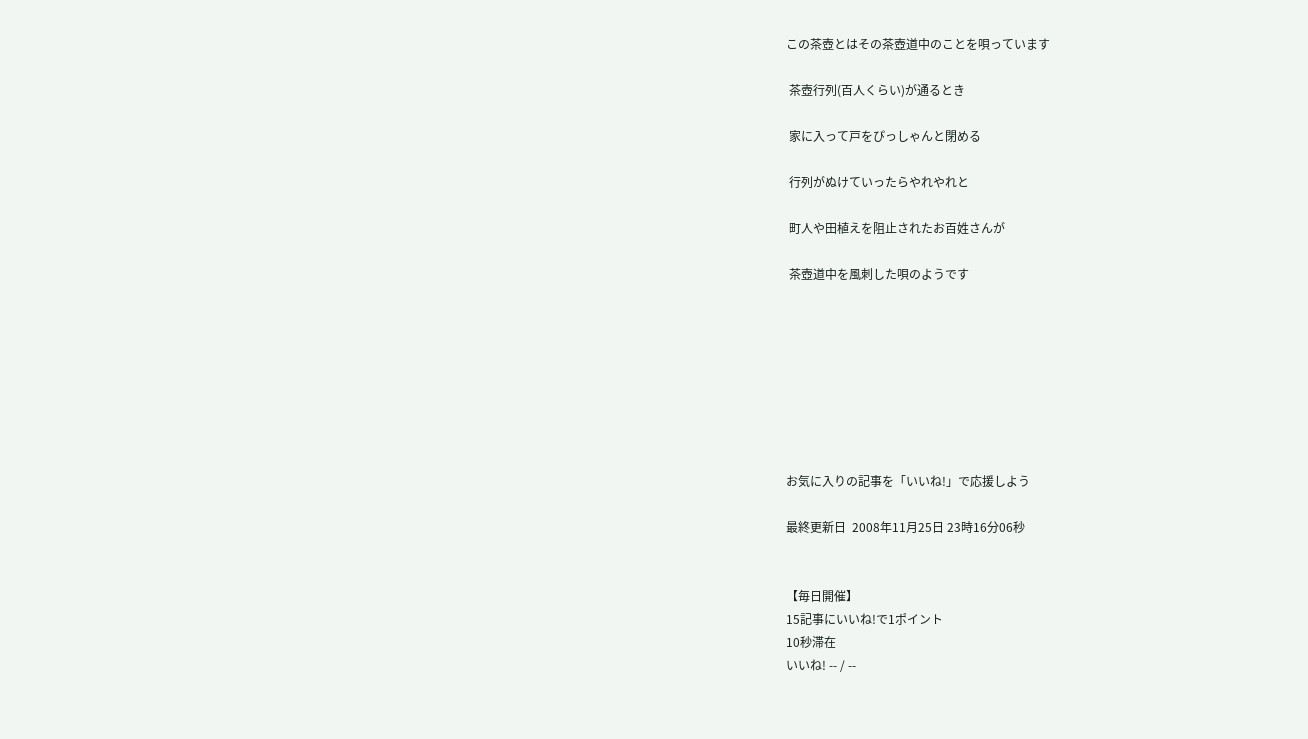この茶壺とはその茶壺道中のことを唄っています

 茶壺行列(百人くらい)が通るとき

 家に入って戸をぴっしゃんと閉める

 行列がぬけていったらやれやれと

 町人や田植えを阻止されたお百姓さんが

 茶壺道中を風刺した唄のようです








お気に入りの記事を「いいね!」で応援しよう

最終更新日  2008年11月25日 23時16分06秒


【毎日開催】
15記事にいいね!で1ポイント
10秒滞在
いいね! -- / --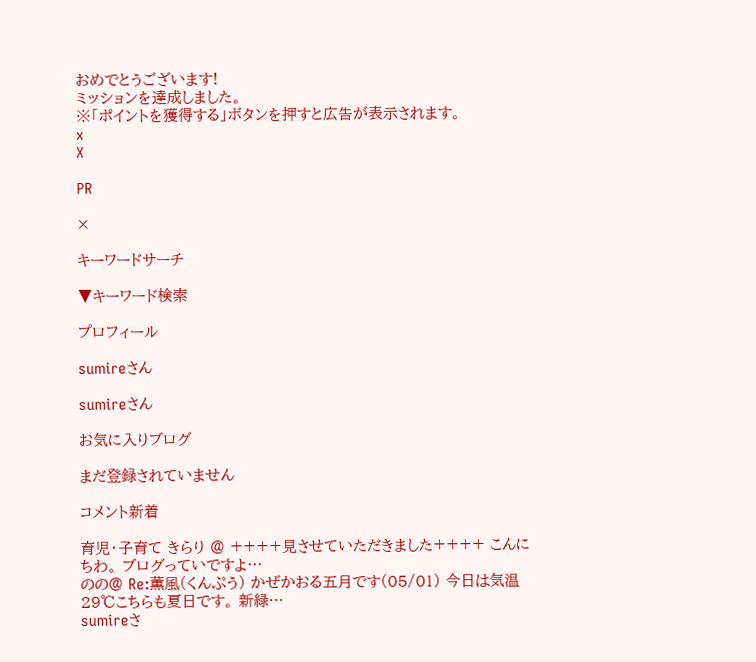おめでとうございます!
ミッションを達成しました。
※「ポイントを獲得する」ボタンを押すと広告が表示されます。
x
X

PR

×

キーワードサーチ

▼キーワード検索

プロフィール

sumireさん

sumireさん

お気に入りブログ

まだ登録されていません

コメント新着

育児・子育て きらり @ ++++見させていただきました++++ こんにちわ。 ブログっていですよ…
のの@ Re:薫風(くんぷう) かぜかおる五月です(05/01) 今日は気温29℃こちらも夏日です。 新緑…
sumireさ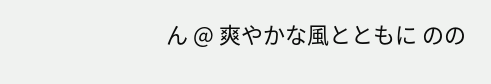ん @ 爽やかな風とともに のの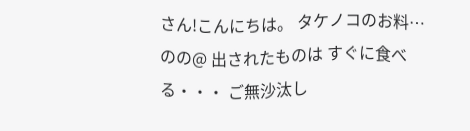さん!こんにちは。 タケノコのお料…
のの@ 出されたものは すぐに食べる・・・ ご無沙汰し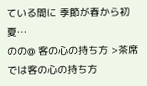ている間に 季節が春から初夏…
のの@ 客の心の持ち方 >茶席では客の心の持ち方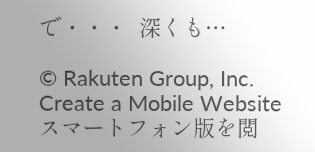で・・・  深くも…

© Rakuten Group, Inc.
Create a Mobile Website
スマートフォン版を閲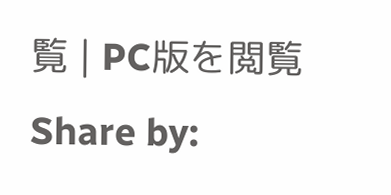覧 | PC版を閲覧
Share by: